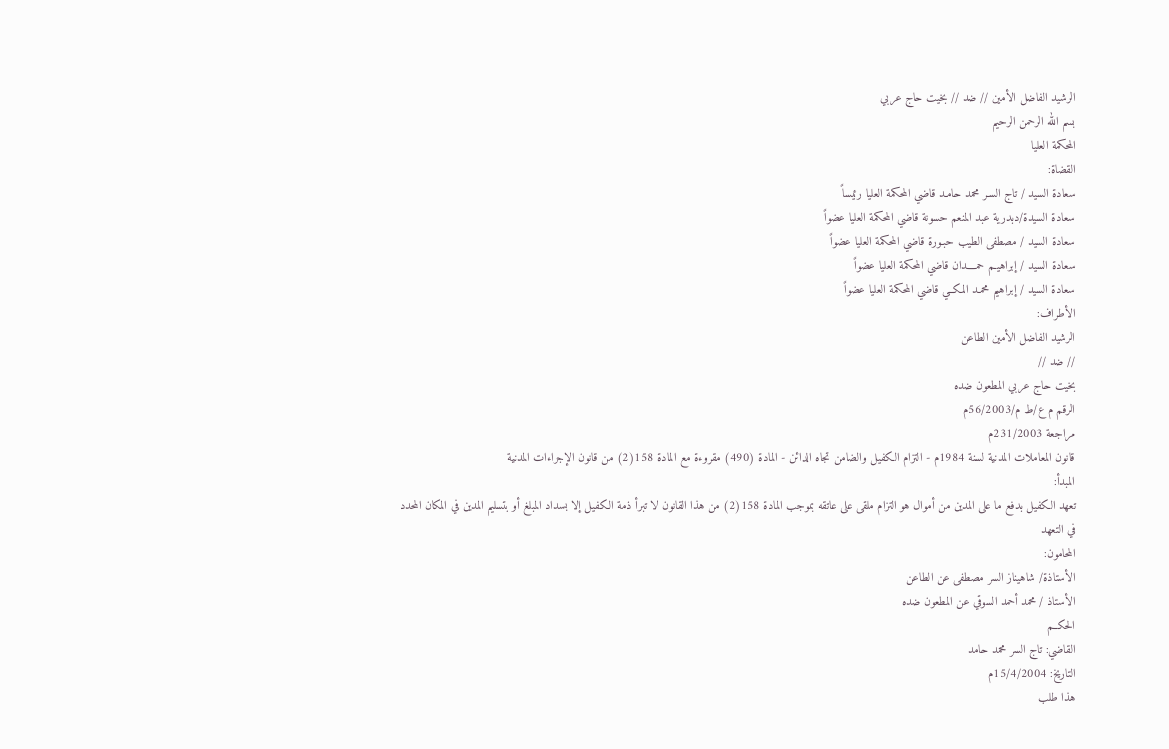الرشيد الفاضل الأمين // ضد // بخيت حاج عربي
بسم الله الرحمن الرحيم
المحكمة العليا
القضاة:
سعادة السيد / تاج السـر محمد حامـد قاضي المحكمة العليا رئيساً
سعادة السيدة/دبدرية عبد المنعم حسونة قاضي المحكمة العليا عضواً
سعادة السيد / مصطفى الطيب حبـورة قاضي المحكمة العليا عضواً
سعادة السيد / إبراهيـم حمــــدان قاضي المحكمة العليا عضواً
سعادة السيد / إبراهيم محمـد المكــي قاضي المحكمة العليا عضواً
الأطراف:
الرشيد الفاضل الأمين الطاعن
// ضد //
بخيت حاج عربي المطعون ضده
الرقم م ع/ط م/56/2003م
مراجعة 231/2003م
قانون المعاملات المدنية لسنة 1984م - التزام الكفيل والضامن تجاه الدائن - المادة (490) مقروءة مع المادة 158(2) من قانون الإجراءات المدنية
المبدأ:
تعهد الكفيل بدفع ما على المدين من أموال هو التزام ملقى على عاتقه بموجب المادة 158(2) من هذا القانون لا تبرأ ذمة الكفيل إلا بسداد المبلغ أو بتسليم المدين في المكان المحدد في التعهد
المحامون:
الأستاذة/ شاهيناز السر مصطفى عن الطاعن
الأستاذ / محمد أحمد السوقي عن المطعون ضده
الحكــم
القاضي: تاج السر محمد حامد
التاريخ: 15/4/2004م
هذا طلب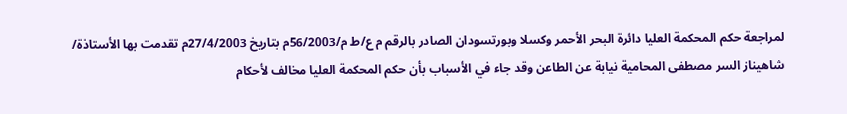لمراجعة حكم المحكمة العليا دائرة البحر الأحمر وكسلا وبورتسودان الصادر بالرقم م ع/ط م/56/2003م بتاريخ 27/4/2003م تقدمت بها الأستاذة/ شاهيناز السر مصطفى المحامية نيابة عن الطاعن وقد جاء في الأسباب بأن حكم المحكمة العليا مخالف لأحكام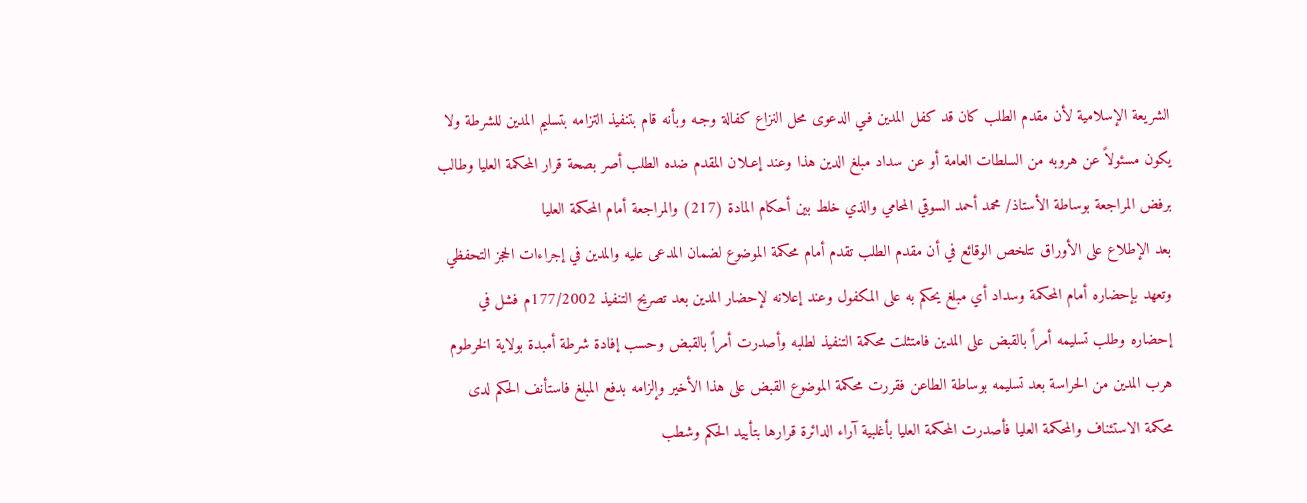الشريعة الإسلامية لأن مقدم الطلب كان قد كفل المدين فـي الدعوى محل النزاع كفالة وجـه وبأنه قام بتنفيذ التزامه بتسليم المدين للشرطة ولا يكون مسئولاً عن هروبه من السلطات العامة أو عن سداد مبلغ الدين هذا وعند إعـلان المقدم ضده الطلب أصر بصحة قرار المحكمة العليا وطالب برفض المراجعة بوساطة الأستاذ/ محمد أحمد السوقي المحامي والذي خلط بين أحكام المادة (217) والمراجعة أمام المحكمة العليا
بعد الإطلاع على الأوراق تتلخص الوقائع في أن مقدم الطلب تقدم أمام محكمة الموضوع لضمان المدعى عليه والمدين في إجراءات الحجز التحفظي وتعهد بإحضاره أمام المحكمة وسداد أي مبلغ يحكم به على المكفول وعند إعلانه لإحضار المدين بعد تصريح التنفيذ 177/2002م فشل في إحضاره وطلب تسليمه أمراً بالقبض على المدين فامتثلت محكمة التنفيذ لطلبه وأصدرت أمراً بالقبض وحسب إفادة شرطة أمبدة بولاية الخرطوم هرب المدين من الحراسة بعد تسليمه بوساطة الطاعن فقررت محكمة الموضوع القبض على هذا الأخير وإلزامه بدفع المبلغ فاستأنف الحكم لدى محكمة الاستئناف والمحكمة العليا فأصدرت المحكمة العليا بأغلبية آراء الدائرة قرارها بتأييد الحكم وشطب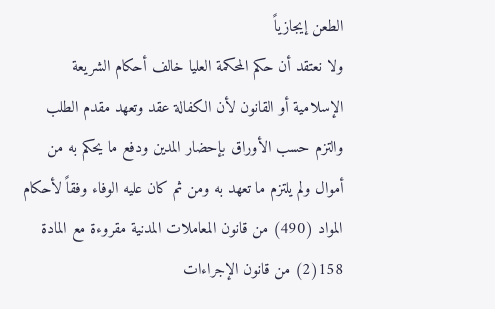الطعن إيجازياً
ولا نعتقد أن حكم المحكمة العليا خالف أحكام الشريعة الإسلامية أو القانون لأن الكفالة عقد وتعهد مقدم الطلب والتزم حسب الأوراق بإحضار المدين ودفع ما يحكم به من أموال ولم يلتزم ما تعهد به ومن ثم كان عليه الوفاء وفقاً لأحكام المواد (490) من قانون المعاملات المدنية مقروءة مع المادة 158(2) من قانون الإجراءات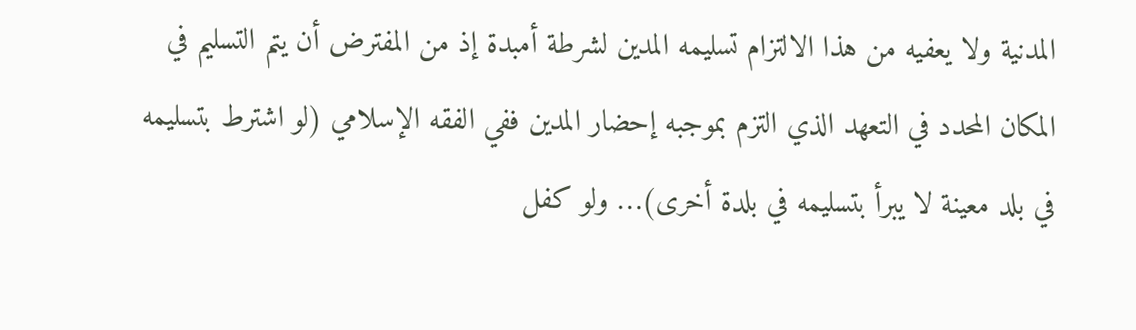المدنية ولا يعفيه من هذا الالتزام تسليمه المدين لشرطة أمبدة إذ من المفترض أن يتم التسليم في المكان المحدد في التعهد الذي التزم بموجبه إحضار المدين ففي الفقه الإسلامي (لو اشترط بتسليمه في بلد معينة لا يبرأ بتسليمه في بلدة أخرى)… ولو كفل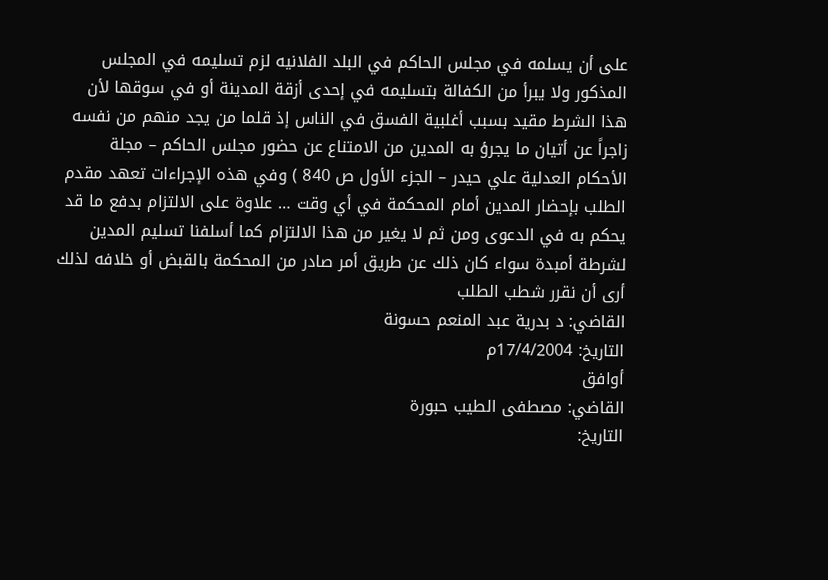على أن يسلمه في مجلس الحاكم في البلد الفلانيه لزم تسليمه في المجلس المذكور ولا يبرأ من الكفالة بتسليمه في إحدى أزقة المدينة أو في سوقها لأن هذا الشرط مقيد بسبب أغلبية الفسق في الناس إذ قلما من يجد منهم من نفسه زاجراً عن أتيان ما يجرؤ به المدين من الامتناع عن حضور مجلس الحاكم – مجلة الأحكام العدلية علي حيدر – الجزء الأول ص 840 ) وفي هذه الإجراءات تعهد مقدم الطلب بإحضار المدين أمام المحكمة في أي وقت … علاوة على الالتزام بدفع ما قد يحكم به في الدعوى ومن ثم لا يغير من هذا الالتزام كما أسلفنا تسليم المدين لشرطة أمبدة سواء كان ذلك عن طريق أمر صادر من المحكمة بالقبض أو خلافه لذلك أرى أن نقرر شطب الطلب
القاضي: د بدرية عبد المنعم حسونة
التاريخ: 17/4/2004م
أوافق
القاضي: مصطفى الطيب حبورة
التاريخ: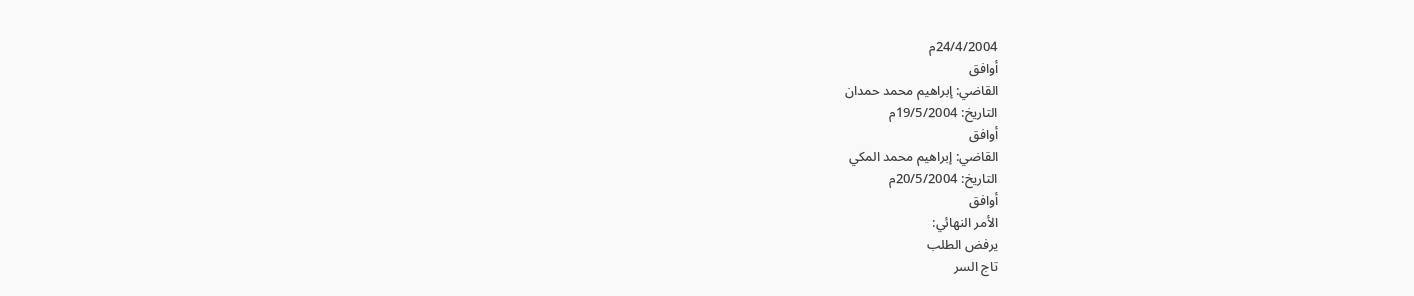24/4/2004م
أوافق
القاضي: إبراهيم محمد حمدان
التاريخ: 19/5/2004م
أوافق
القاضي: إبراهيم محمد المكي
التاريخ: 20/5/2004م
أوافق
الأمر النهائي:
يرفض الطلب
تاج السر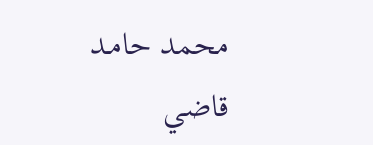محمد حامـد
قاضي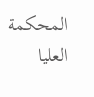المحكمة العليا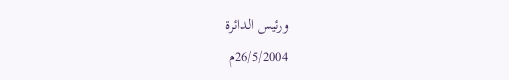ورئيس الدائرة
26/5/2004م